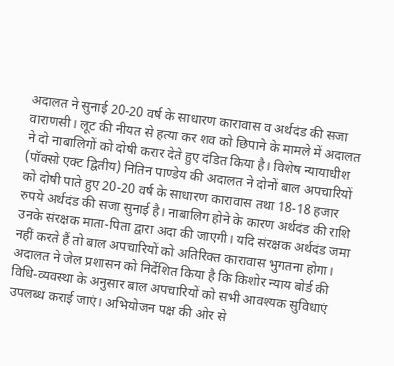अदालत ने सुनाई 20-20 वर्ष के साधारण कारावास व अर्थदंड की सजा
वाराणसी। लूट की नीयत से हत्या कर शव को छिपाने के मामले में अदालत ने दो नाबालिगों को दोषी करार देते हुए दंडित किया है। विशेष न्यायाधीश (पॉक्सो एक्ट द्वितीय) नितिन पाण्डेय की अदालत ने दोनों बाल अपचारियों को दोषी पाते हुए 20-20 वर्ष के साधारण कारावास तथा 18-18 हजार रुपये अर्थदंड की सजा सुनाई है। नाबालिग होने के कारण अर्थदंड की राशि उनके संरक्षक माता-पिता द्वारा अदा की जाएगी। यदि संरक्षक अर्थदंड जमा नहीं करते हैं तो बाल अपचारियों को अतिरिक्त कारावास भुगतना होगा।
अदालत ने जेल प्रशासन को निर्देशित किया है कि किशोर न्याय बोर्ड की विधि-व्यवस्था के अनुसार बाल अपचारियों को सभी आवश्यक सुविधाएं उपलब्ध कराई जाएं। अभियोजन पक्ष की ओर से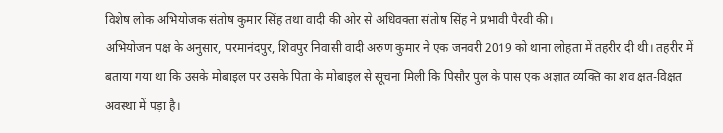विशेष लोक अभियोजक संतोष कुमार सिंह तथा वादी की ओर से अधिवक्ता संतोष सिंह ने प्रभावी पैरवी की।
अभियोजन पक्ष के अनुसार, परमानंदपुर, शिवपुर निवासी वादी अरुण कुमार ने एक जनवरी 2019 को थाना लोहता में तहरीर दी थी। तहरीर में बताया गया था कि उसके मोबाइल पर उसके पिता के मोबाइल से सूचना मिली कि पिसौर पुल के पास एक अज्ञात व्यक्ति का शव क्षत-विक्षत अवस्था में पड़ा है।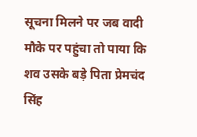सूचना मिलने पर जब वादी मौके पर पहुंचा तो पाया कि शव उसके बड़े पिता प्रेमचंद सिंह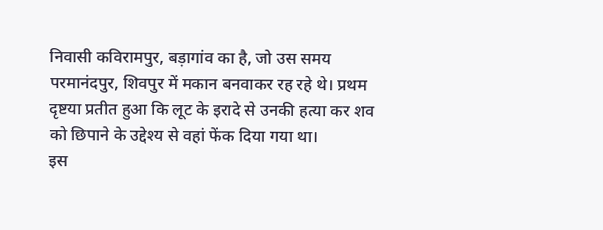निवासी कविरामपुर, बड़ागांव का है, जो उस समय परमानंदपुर, शिवपुर में मकान बनवाकर रह रहे थे। प्रथम दृष्टया प्रतीत हुआ कि लूट के इरादे से उनकी हत्या कर शव को छिपाने के उद्देश्य से वहां फेंक दिया गया था।
इस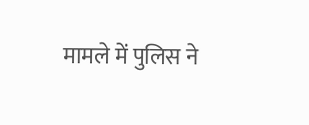मामले में पुलिस ने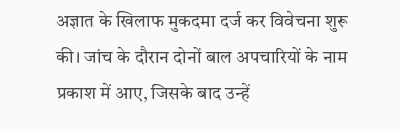अज्ञात के खिलाफ मुकदमा दर्ज कर विवेचना शुरू की। जांच के दौरान दोनों बाल अपचारियों के नाम प्रकाश में आए, जिसके बाद उन्हें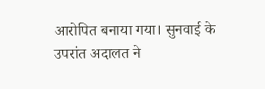आरोपित बनाया गया। सुनवाई के उपरांत अदालत ने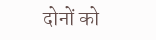दोनों को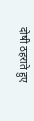दोषी ठहराते हुए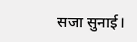सजा सुनाई।